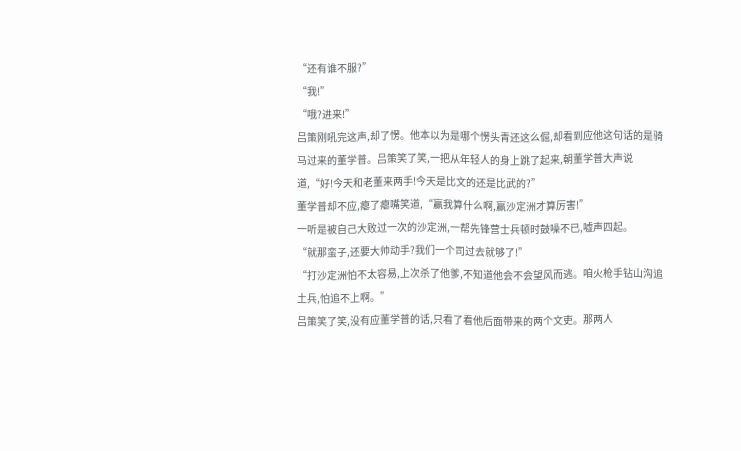“还有谁不服?”
“我!”
“哦?进来!”
吕策刚吼完这声,却了愣。他本以为是哪个愣头青还这么倔,却看到应他这句话的是骑马过来的董学普。吕策笑了笑,一把从年轻人的身上跳了起来,朝董学普大声说道,“好!今天和老董来两手!今天是比文的还是比武的?”
董学普却不应,瘪了瘪嘴笑道,“赢我算什么啊,赢沙定洲才算厉害!”
一听是被自己大败过一次的沙定洲,一帮先锋营士兵顿时鼓噪不已,嘘声四起。
“就那蛮子,还要大帅动手?我们一个司过去就够了!”
“打沙定洲怕不太容易,上次杀了他爹,不知道他会不会望风而逃。咱火枪手钻山沟追土兵,怕追不上啊。”
吕策笑了笑,没有应董学普的话,只看了看他后面带来的两个文吏。那两人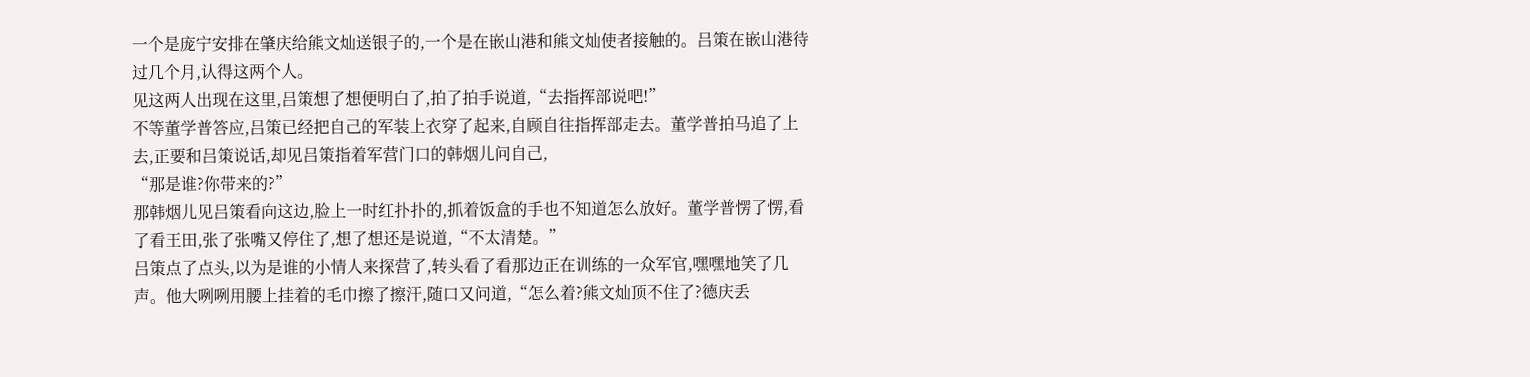一个是庞宁安排在肇庆给熊文灿送银子的,一个是在嵌山港和熊文灿使者接触的。吕策在嵌山港待过几个月,认得这两个人。
见这两人出现在这里,吕策想了想便明白了,拍了拍手说道,“去指挥部说吧!”
不等董学普答应,吕策已经把自己的军装上衣穿了起来,自顾自往指挥部走去。董学普拍马追了上去,正要和吕策说话,却见吕策指着军营门口的韩烟儿问自己,
“那是谁?你带来的?”
那韩烟儿见吕策看向这边,脸上一时红扑扑的,抓着饭盒的手也不知道怎么放好。董学普愣了愣,看了看王田,张了张嘴又停住了,想了想还是说道,“不太清楚。”
吕策点了点头,以为是谁的小情人来探营了,转头看了看那边正在训练的一众军官,嘿嘿地笑了几声。他大咧咧用腰上挂着的毛巾擦了擦汗,随口又问道,“怎么着?熊文灿顶不住了?德庆丢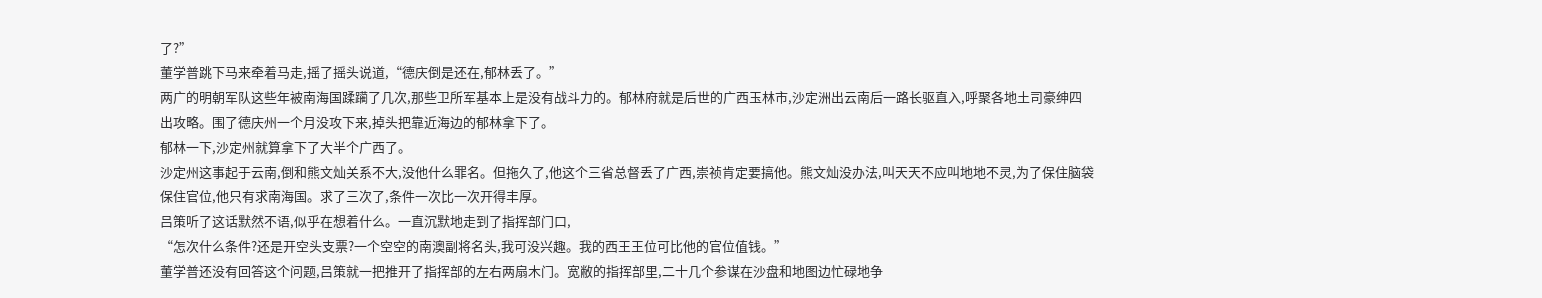了?”
董学普跳下马来牵着马走,摇了摇头说道,“德庆倒是还在,郁林丢了。”
两广的明朝军队这些年被南海国蹂躏了几次,那些卫所军基本上是没有战斗力的。郁林府就是后世的广西玉林市,沙定洲出云南后一路长驱直入,呼聚各地土司豪绅四出攻略。围了德庆州一个月没攻下来,掉头把靠近海边的郁林拿下了。
郁林一下,沙定州就算拿下了大半个广西了。
沙定州这事起于云南,倒和熊文灿关系不大,没他什么罪名。但拖久了,他这个三省总督丢了广西,崇祯肯定要搞他。熊文灿没办法,叫天天不应叫地地不灵,为了保住脑袋保住官位,他只有求南海国。求了三次了,条件一次比一次开得丰厚。
吕策听了这话默然不语,似乎在想着什么。一直沉默地走到了指挥部门口,
“怎次什么条件?还是开空头支票?一个空空的南澳副将名头,我可没兴趣。我的西王王位可比他的官位值钱。”
董学普还没有回答这个问题,吕策就一把推开了指挥部的左右两扇木门。宽敝的指挥部里,二十几个参谋在沙盘和地图边忙碌地争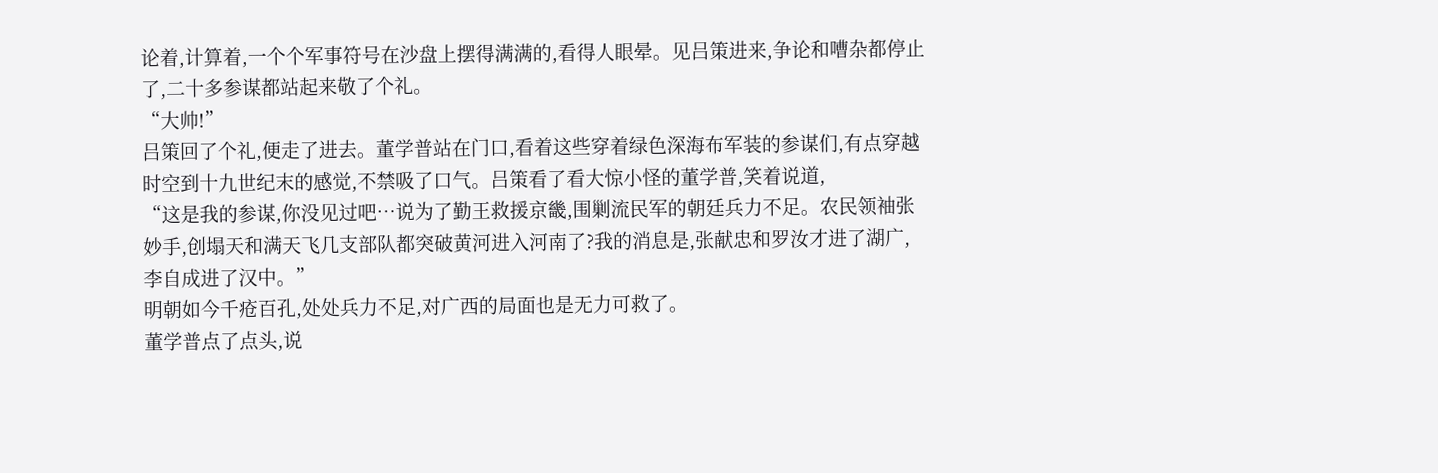论着,计算着,一个个军事符号在沙盘上摆得满满的,看得人眼晕。见吕策进来,争论和嘈杂都停止了,二十多参谋都站起来敬了个礼。
“大帅!”
吕策回了个礼,便走了进去。董学普站在门口,看着这些穿着绿色深海布军装的参谋们,有点穿越时空到十九世纪末的感觉,不禁吸了口气。吕策看了看大惊小怪的董学普,笑着说道,
“这是我的参谋,你没见过吧…说为了勤王救援京畿,围剿流民军的朝廷兵力不足。农民领袖张妙手,创塌天和满天飞几支部队都突破黄河进入河南了?我的消息是,张献忠和罗汝才进了湖广,李自成进了汉中。”
明朝如今千疮百孔,处处兵力不足,对广西的局面也是无力可救了。
董学普点了点头,说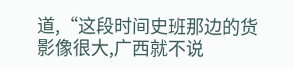道,“这段时间史班那边的货影像很大,广西就不说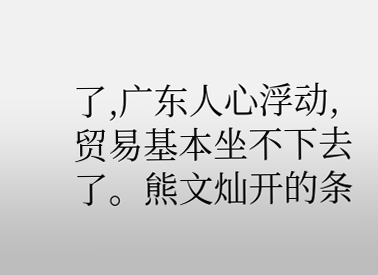了,广东人心浮动,贸易基本坐不下去了。熊文灿开的条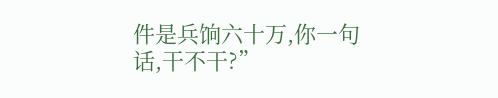件是兵饷六十万,你一句话,干不干?”